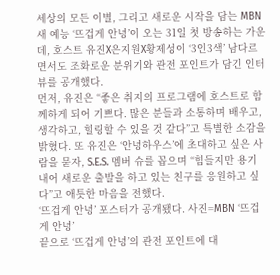세상의 모든 이별, 그리고 새로운 시작을 담는 MBN 새 예능 ‘뜨겁게 안녕’이 오는 31일 첫 방송하는 가운데, 호스트 유진X은지원X황제성이 ‘3인3색’ 남다르면서도 조화로운 분위기와 관전 포인트가 담긴 인터뷰를 공개했다.
먼저, 유진은 “좋은 취지의 프로그램에 호스트로 함께하게 되어 기쁘다. 많은 분들과 소통하며 배우고, 생각하고, 힐링할 수 있을 것 같다”고 특별한 소감을 밝혔다. 또 유진은 ‘안녕하우스’에 초대하고 싶은 사람을 묻자, S.E.S. 멤버 슈를 꼽으며 “힘들지만 용기 내어 새로운 출발을 하고 있는 친구를 응원하고 싶다”고 애틋한 마음을 전했다.
‘뜨겁게 안녕’ 포스터가 공개됐다. 사진=MBN ‘뜨겁게 안녕’
끝으로 ‘뜨겁게 안녕’의 관전 포인트에 대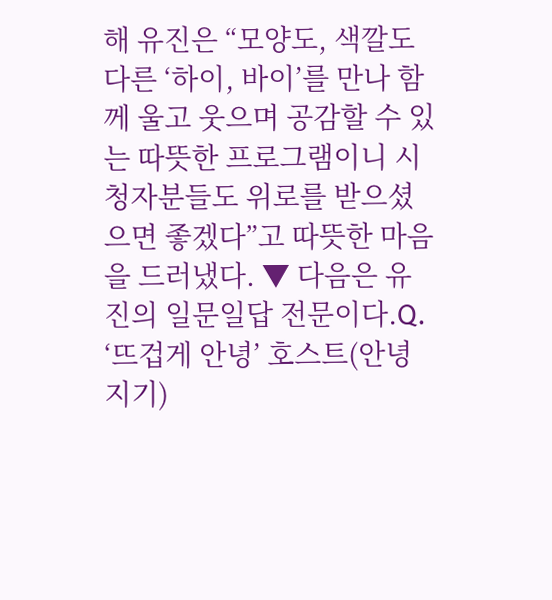해 유진은 “모양도, 색깔도 다른 ‘하이, 바이’를 만나 함께 울고 웃으며 공감할 수 있는 따뜻한 프로그램이니 시청자분들도 위로를 받으셨으면 좋겠다”고 따뜻한 마음을 드러냈다. ▼ 다음은 유진의 일문일답 전문이다.Q. ‘뜨겁게 안녕’ 호스트(안녕지기)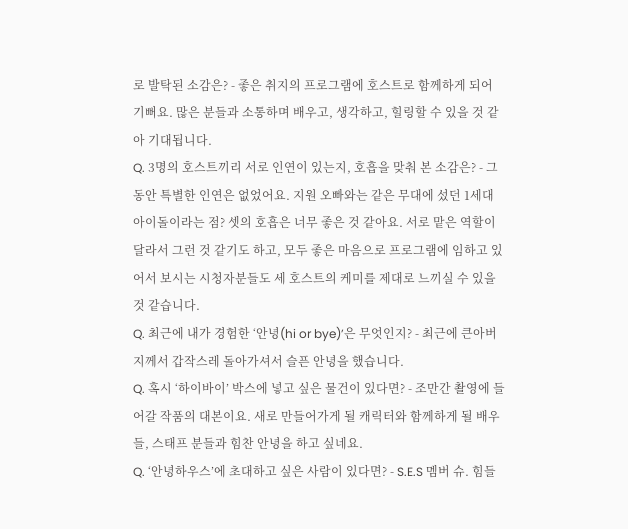로 발탁된 소감은? - 좋은 취지의 프로그램에 호스트로 함께하게 되어 기뻐요. 많은 분들과 소통하며 배우고, 생각하고, 힐링할 수 있을 것 같아 기대됩니다.
Q. 3명의 호스트끼리 서로 인연이 있는지, 호흡을 맞춰 본 소감은? - 그동안 특별한 인연은 없었어요. 지원 오빠와는 같은 무대에 섰던 1세대 아이돌이라는 점? 셋의 호흡은 너무 좋은 것 같아요. 서로 맡은 역할이 달라서 그런 것 같기도 하고, 모두 좋은 마음으로 프로그램에 임하고 있어서 보시는 시청자분들도 세 호스트의 케미를 제대로 느끼실 수 있을 것 같습니다.
Q. 최근에 내가 경험한 ‘안녕(hi or bye)’은 무엇인지? - 최근에 큰아버지께서 갑작스레 돌아가셔서 슬픈 안녕을 했습니다.
Q. 혹시 ‘하이바이’ 박스에 넣고 싶은 물건이 있다면? - 조만간 촬영에 들어갈 작품의 대본이요. 새로 만들어가게 될 캐릭터와 함께하게 될 배우들, 스태프 분들과 힘찬 안녕을 하고 싶네요.
Q. ‘안녕하우스’에 초대하고 싶은 사람이 있다면? - S.E.S 멤버 슈. 힘들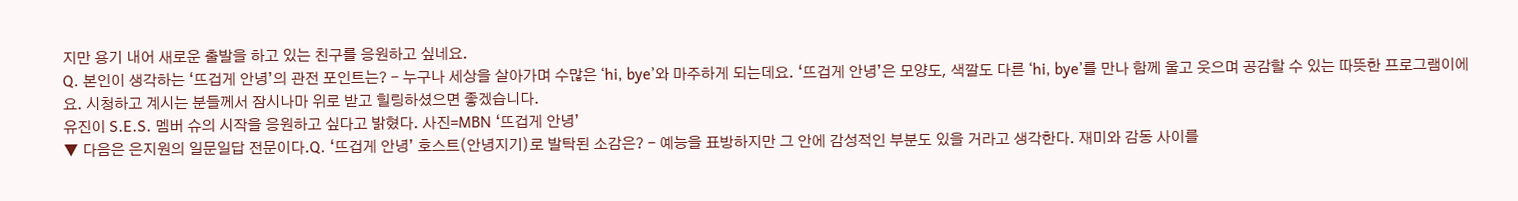지만 용기 내어 새로운 출발을 하고 있는 친구를 응원하고 싶네요.
Q. 본인이 생각하는 ‘뜨겁게 안녕’의 관전 포인트는? - 누구나 세상을 살아가며 수많은 ‘hi, bye’와 마주하게 되는데요. ‘뜨겁게 안녕’은 모양도, 색깔도 다른 ‘hi, bye’를 만나 함께 울고 웃으며 공감할 수 있는 따뜻한 프로그램이에요. 시청하고 계시는 분들께서 잠시나마 위로 받고 힐링하셨으면 좋겠습니다.
유진이 S.E.S. 멤버 슈의 시작을 응원하고 싶다고 밝혔다. 사진=MBN ‘뜨겁게 안녕’
▼ 다음은 은지원의 일문일답 전문이다.Q. ‘뜨겁게 안녕’ 호스트(안녕지기)로 발탁된 소감은? - 예능을 표방하지만 그 안에 감성적인 부분도 있을 거라고 생각한다. 재미와 감동 사이를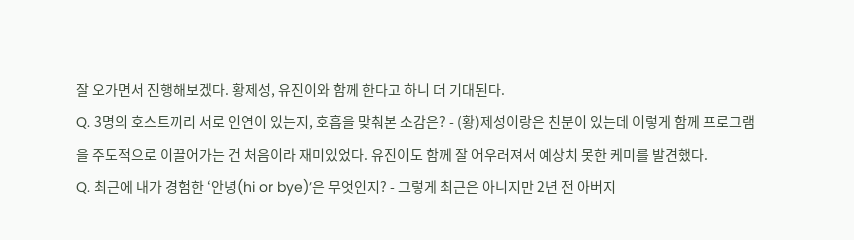잘 오가면서 진행해보겠다. 황제성, 유진이와 함께 한다고 하니 더 기대된다.
Q. 3명의 호스트끼리 서로 인연이 있는지, 호흡을 맞춰본 소감은? - (황)제성이랑은 친분이 있는데 이렇게 함께 프로그램을 주도적으로 이끌어가는 건 처음이라 재미있었다. 유진이도 함께 잘 어우러져서 예상치 못한 케미를 발견했다.
Q. 최근에 내가 경험한 ‘안녕(hi or bye)’은 무엇인지? - 그렇게 최근은 아니지만 2년 전 아버지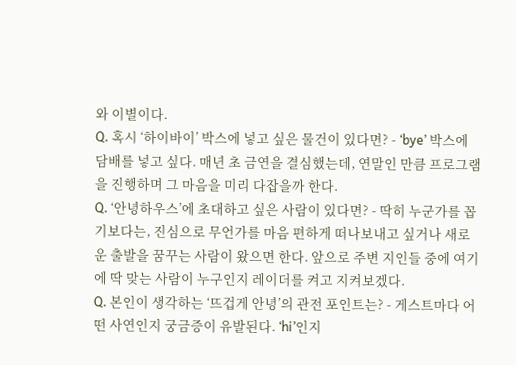와 이별이다.
Q. 혹시 ‘하이바이’ 박스에 넣고 싶은 물건이 있다면? - ‘bye’ 박스에 담배를 넣고 싶다. 매년 초 금연을 결심했는데, 연말인 만큼 프로그램을 진행하며 그 마음을 미리 다잡을까 한다.
Q. ‘안녕하우스’에 초대하고 싶은 사람이 있다면? - 딱히 누군가를 꼽기보다는, 진심으로 무언가를 마음 편하게 떠나보내고 싶거나 새로운 출발을 꿈꾸는 사람이 왔으면 한다. 앞으로 주변 지인들 중에 여기에 딱 맞는 사람이 누구인지 레이더를 켜고 지켜보겠다.
Q. 본인이 생각하는 ‘뜨겁게 안녕’의 관전 포인트는? - 게스트마다 어떤 사연인지 궁금증이 유발된다. ‘hi’인지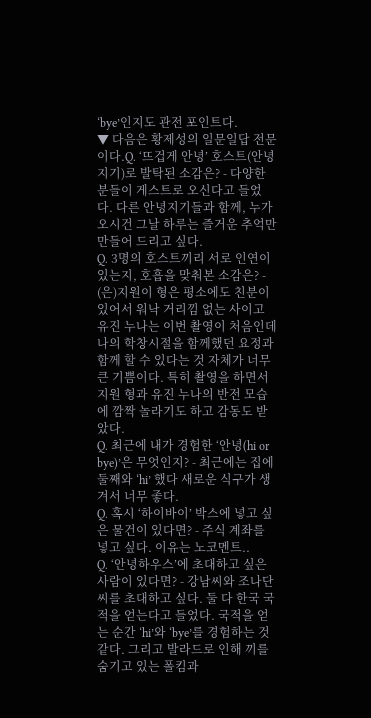‘bye’인지도 관전 포인트다.
▼ 다음은 황제성의 일문일답 전문이다.Q. ‘뜨겁게 안녕’ 호스트(안녕지기)로 발탁된 소감은? - 다양한 분들이 게스트로 오신다고 들었다. 다른 안녕지기들과 함께, 누가 오시건 그날 하루는 즐거운 추억만 만들어 드리고 싶다.
Q. 3명의 호스트끼리 서로 인연이 있는지, 호흡을 맞춰본 소감은? - (은)지원이 형은 평소에도 친분이 있어서 워낙 거리낌 없는 사이고 유진 누나는 이번 촬영이 처음인데 나의 학창시절을 함께했던 요정과 함께 할 수 있다는 것 자체가 너무 큰 기쁨이다. 특히 촬영을 하면서 지원 형과 유진 누나의 반전 모습에 깜짝 놀라기도 하고 감동도 받았다.
Q. 최근에 내가 경험한 ‘안녕(hi or bye)’은 무엇인지? - 최근에는 집에 둘째와 ‘hi’ 했다 새로운 식구가 생겨서 너무 좋다.
Q. 혹시 ‘하이바이’ 박스에 넣고 싶은 물건이 있다면? - 주식 계좌를 넣고 싶다. 이유는 노코멘트..
Q. ‘안녕하우스’에 초대하고 싶은 사람이 있다면? - 강남씨와 조나단씨를 초대하고 싶다. 둘 다 한국 국적을 얻는다고 들었다. 국적을 얻는 순간 ‘hi’와 ‘bye’를 경험하는 것 같다. 그리고 발라드로 인해 끼를 숨기고 있는 폴킴과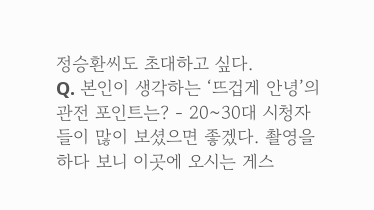정승환씨도 초대하고 싶다.
Q. 본인이 생각하는 ‘뜨겁게 안녕’의 관전 포인트는? - 20~30대 시청자들이 많이 보셨으면 좋겠다. 촬영을 하다 보니 이곳에 오시는 게스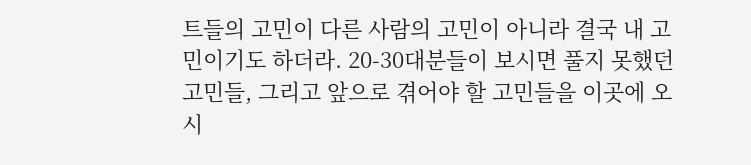트들의 고민이 다른 사람의 고민이 아니라 결국 내 고민이기도 하더라. 20-30대분들이 보시면 풀지 못했던 고민들, 그리고 앞으로 겪어야 할 고민들을 이곳에 오시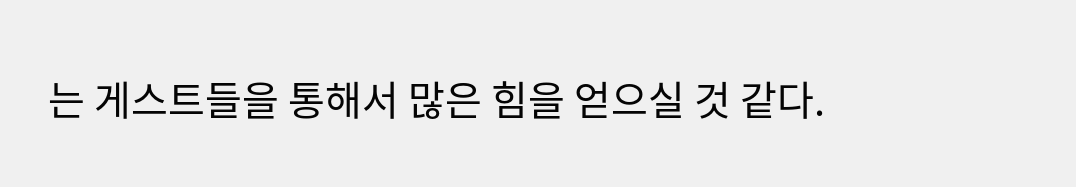는 게스트들을 통해서 많은 힘을 얻으실 것 같다.